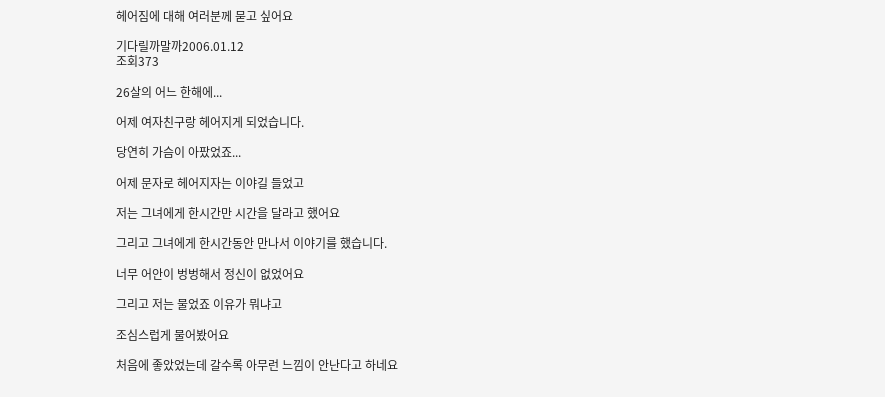헤어짐에 대해 여러분께 묻고 싶어요

기다릴까말까2006.01.12
조회373

26살의 어느 한해에...

어제 여자친구랑 헤어지게 되었습니다.

당연히 가슴이 아팠었죠...

어제 문자로 헤어지자는 이야길 들었고

저는 그녀에게 한시간만 시간을 달라고 했어요

그리고 그녀에게 한시간동안 만나서 이야기를 했습니다.

너무 어안이 벙벙해서 정신이 없었어요

그리고 저는 물었죠 이유가 뭐냐고

조심스럽게 물어봤어요

처음에 좋았었는데 갈수록 아무런 느낌이 안난다고 하네요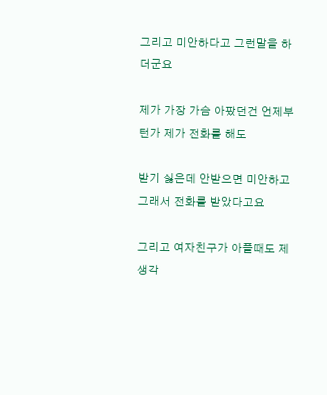그리고 미안하다고 그런말을 하더군요

제가 가장 가슴 아팠던건 언제부턴가 제가 전화를 해도

받기 싫은데 안받으면 미안하고 그래서 전화를 받았다고요

그리고 여자친구가 아플때도 제생각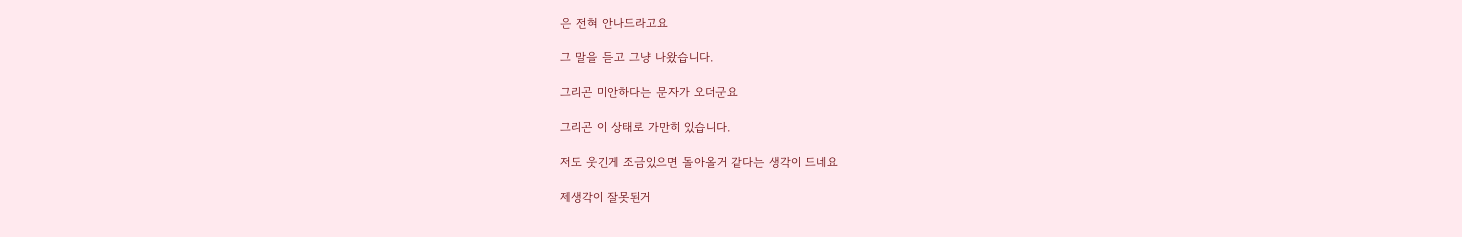은 전혀 안나드라고요

그 말을 듣고 그냥 나왔습니다.

그리곤 미안하다는 문자가 오더군요

그리곤 이 상태로 가만히 있습니다.

저도 웃긴게 조금있으면 돌아올거 같다는 생각이 드네요

제생각이 잘못된거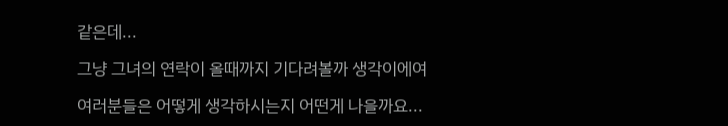같은데...

그냥 그녀의 연락이 올때까지 기다려볼까 생각이에여

여러분들은 어떻게 생각하시는지 어떤게 나을까요...